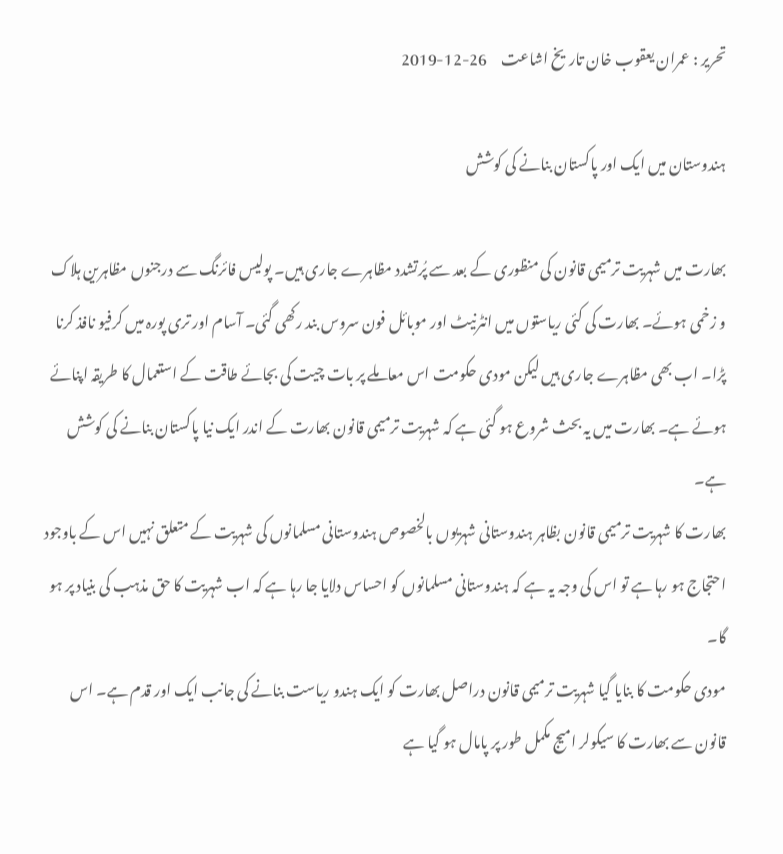تحریر : عمران یعقوب خان تاریخ اشاعت     26-12-2019

ہندوستان میں ایک اور پاکستان بنانے کی کوشش

بھارت میں شہریت ترمیمی قانون کی منظوری کے بعد سے پُرتشدد مظاہرے جاری ہیں۔ پولیس فائرنگ سے درجنوں مظاہرین ہلاک و زخمی ہوئے۔ بھارت کی کئی ریاستوں میں انٹرنیٹ اور موبائل فون سروس بند رکھی گئی۔ آسام اور تری پورہ میں کرفیو نافذ کرنا پڑا۔ اب بھی مظاہرے جاری ہیں لیکن مودی حکومت اس معاملے پر بات چیت کی بجائے طاقت کے استعمال کا طریقہ اپنائے ہوئے ہے۔ بھارت میں یہ بحث شروع ہو گئی ہے کہ شہریت ترمیمی قانون بھارت کے اندر ایک نیا پاکستان بنانے کی کوشش ہے۔
بھارت کا شہریت ترمیمی قانون بظاہر ہندوستانی شہریوں بالخصوص ہندوستانی مسلمانوں کی شہریت کے متعلق نہیں اس کے باوجود احتجاج ہو رہا ہے تو اس کی وجہ یہ ہے کہ ہندوستانی مسلمانوں کو احساس دلایا جا رہا ہے کہ اب شہریت کا حق مذہب کی بنیاد پر ہو گا۔
مودی حکومت کا بنایا گیا شہریت ترمیمی قانون دراصل بھارت کو ایک ہندو ریاست بنانے کی جانب ایک اور قدم ہے۔ اس قانون سے بھارت کا سیکولر امیج مکمل طور پر پامال ہو گیا ہے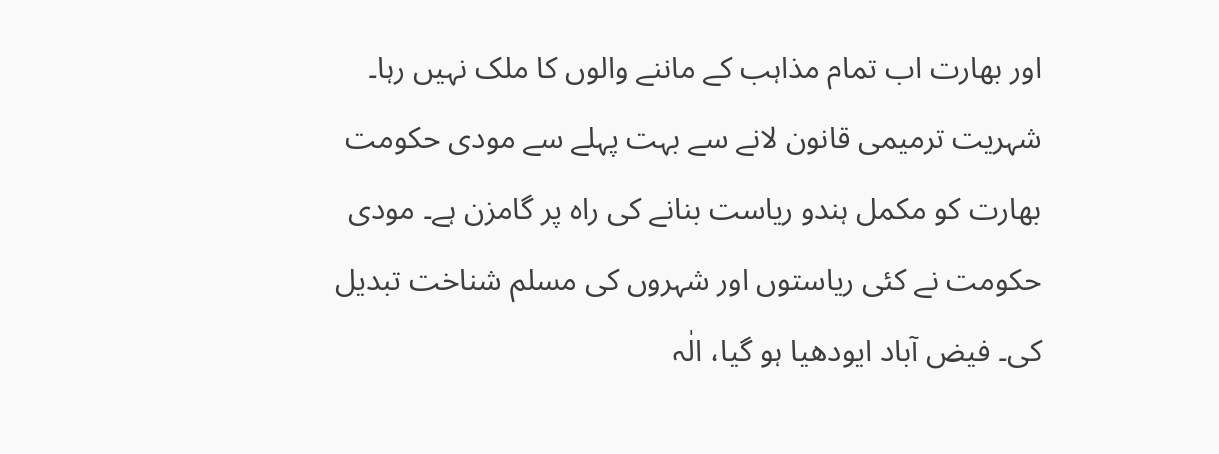اور بھارت اب تمام مذاہب کے ماننے والوں کا ملک نہیں رہا۔ شہریت ترمیمی قانون لانے سے بہت پہلے سے مودی حکومت بھارت کو مکمل ہندو ریاست بنانے کی راہ پر گامزن ہے۔ مودی حکومت نے کئی ریاستوں اور شہروں کی مسلم شناخت تبدیل کی۔ فیض آباد ایودھیا ہو گیا، الٰہ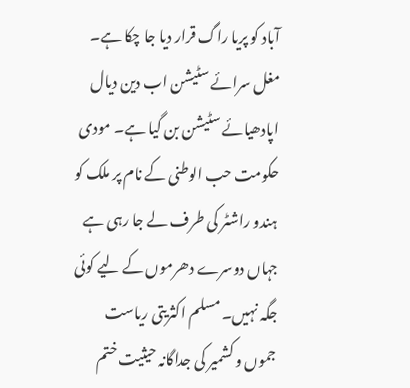آباد کو پریا راگ قرار دیا جا چکا ہے۔ مغل سرائے سٹیشن اب دین دیال اپادھیائے سٹیشن بن گیا ہے۔ مودی حکومت حب الوطنی کے نام پر ملک کو ہندو راشٹر کی طرف لے جا رہی ہے جہاں دوسرے دھرموں کے لیے کوئی جگہ نہیں۔ مسلم اکثریتی ریاست جموں و کشمیر کی جداگانہ حیثیت ختم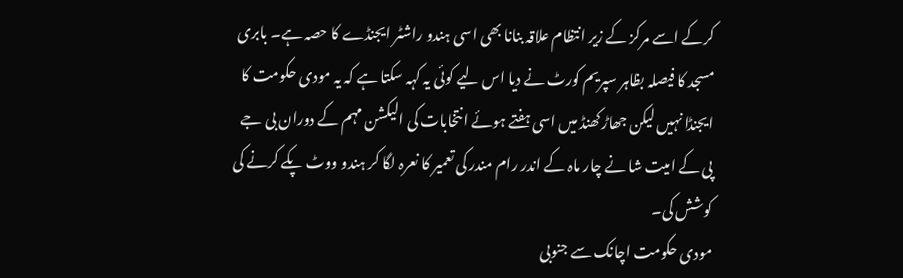کرکے اسے مرکز کے زیر انتظام علاقہ بنانا بھی اسی ہندو راشٹر ایجنڈے کا حصہ ہے۔ بابری مسجد کا فیصلہ بظاہر سپریم کورٹ نے دیا اس لیے کوئی یہ کہہ سکتا ہے کہ یہ مودی حکومت کا ایجنڈا نہیں لیکن جھاڑ کھنڈ میں اسی ہفتے ہوئے انتخابات کی الیکشن مہم کے دوران بی جے پی کے امیت شا نے چار ماہ کے اندر رام مندر کی تعمیر کا نعرہ لگا کر ہندو ووٹ پکے کرنے کی کوشش کی۔
مودی حکومت اچانک سے جنوبی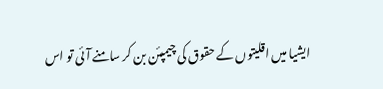ایشیا میں اقلیتوں کے حقوق کی چیمپئن بن کر سامنے آئی تو اس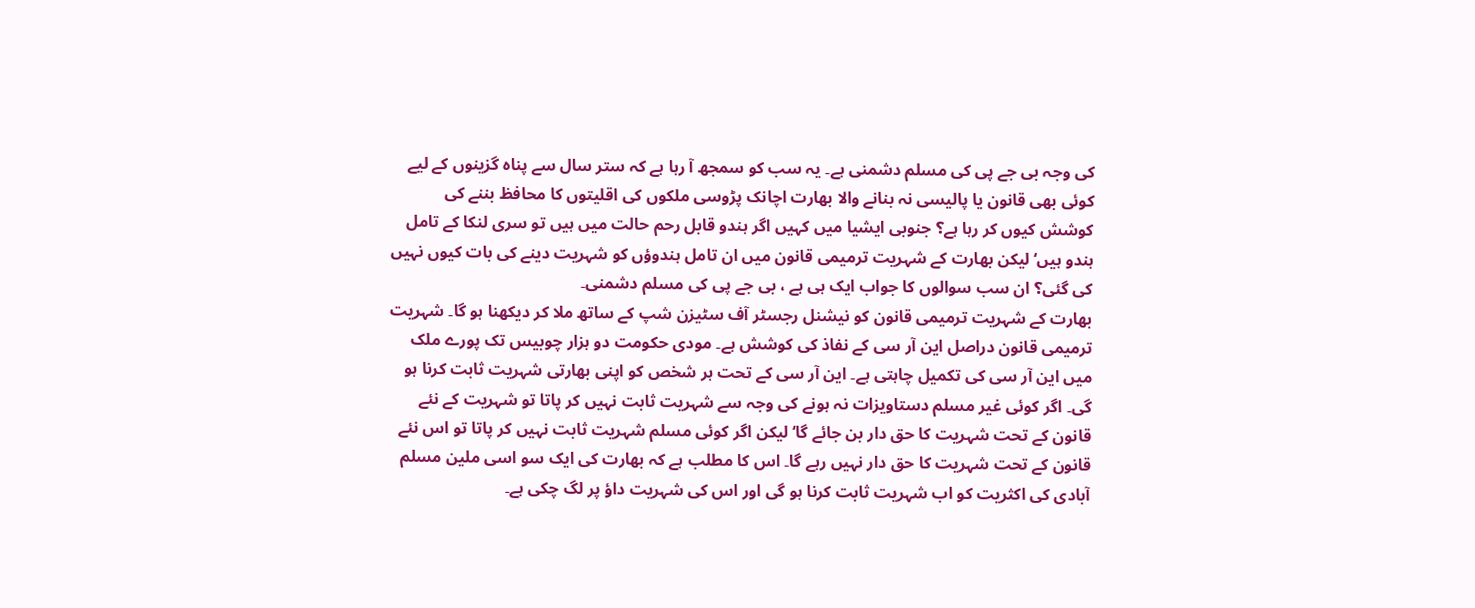کی وجہ بی جے پی کی مسلم دشمنی ہے۔ یہ سب کو سمجھ آ رہا ہے کہ ستر سال سے پناہ گزینوں کے لیے کوئی بھی قانون یا پالیسی نہ بنانے والا بھارت اچانک پڑوسی ملکوں کی اقلیتوں کا محافظ بننے کی کوشش کیوں کر رہا ہے؟ جنوبی ایشیا میں کہیں اگر ہندو قابل رحم حالت میں ہیں تو سری لنکا کے تامل ہندو ہیں‘ لیکن بھارت کے شہریت ترمیمی قانون میں ان تامل ہندوؤں کو شہریت دینے کی بات کیوں نہیں کی گئی؟ ان سب سوالوں کا جواب ایک ہی ہے ، بی جے پی کی مسلم دشمنی۔
بھارت کے شہریت ترمیمی قانون کو نیشنل رجسٹر آف سٹیزن شپ کے ساتھ ملا کر دیکھنا ہو گا۔ شہریت ترمیمی قانون دراصل این آر سی کے نفاذ کی کوشش ہے۔ مودی حکومت دو ہزار چوبیس تک پورے ملک میں این آر سی کی تکمیل چاہتی ہے۔ این آر سی کے تحت ہر شخص کو اپنی بھارتی شہریت ثابت کرنا ہو گی۔ اگر کوئی غیر مسلم دستاویزات نہ ہونے کی وجہ سے شہریت ثابت نہیں کر پاتا تو شہریت کے نئے قانون کے تحت شہریت کا حق دار بن جائے گا‘ لیکن اگر کوئی مسلم شہریت ثابت نہیں کر پاتا تو اس نئے قانون کے تحت شہریت کا حق دار نہیں رہے گا۔ اس کا مطلب ہے کہ بھارت کی ایک سو اسی ملین مسلم آبادی کی اکثریت کو اب شہریت ثابت کرنا ہو گی اور اس کی شہریت داؤ پر لگ چکی ہے۔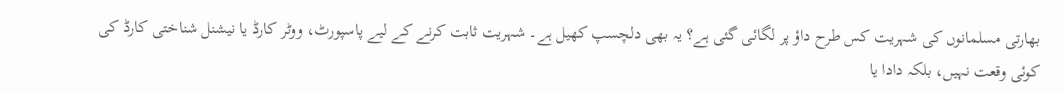بھارتی مسلمانوں کی شہریت کس طرح داؤ پر لگائی گئی ہے؟ یہ بھی دلچسپ کھیل ہے۔ شہریت ثابت کرنے کے لیے پاسپورٹ، ووٹر کارڈ یا نیشنل شناختی کارڈ کی کوئی وقعت نہیں، بلکہ دادا یا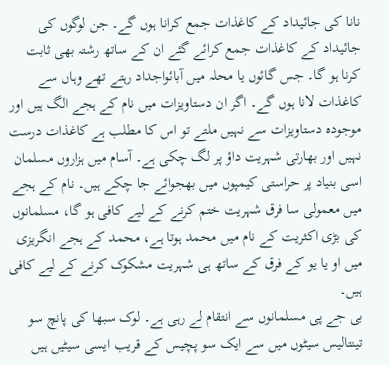نانا کی جائیداد کے کاغذات جمع کرانا ہوں گے۔ جن لوگوں کی جائیداد کے کاغذات جمع کرائے گئے ان کے ساتھ رشتہ بھی ثابت کرنا ہو گا۔ جس گائوں یا محلہ میں آبائواجداد رہتے تھے وہاں سے کاغذات لانا ہوں گے۔ اگر ان دستاویزات میں نام کے ہجے الگ ہیں اور موجودہ دستاویزات سے نہیں ملتے تو اس کا مطلب ہے کاغذات درست نہیں اور بھارتی شہریت داؤ پر لگ چکی ہے۔ آسام میں ہزاروں مسلمان اسی بنیاد پر حراستی کیمپوں میں بھجوائے جا چکے ہیں۔ نام کے ہجے میں معمولی سا فرق شہریت ختم کرنے کے لیے کافی ہو گا، مسلمانوں کی بڑی اکثریت کے نام میں محمد ہوتا ہے، محمد کے ہجے انگریزی میں او یا یو کے فرق کے ساتھ ہی شہریت مشکوک کرنے کے لیے کافی ہیں۔
بی جے پی مسلمانوں سے انتقام لے رہی ہے۔ لوک سبھا کی پانچ سو تینتالیس سیٹوں میں سے ایک سو پچیس کے قریب ایسی سیٹیں ہیں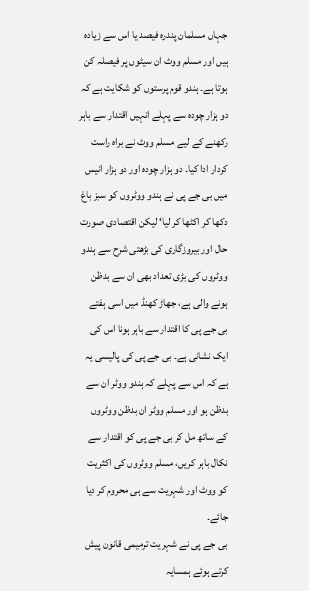جہاں مسلمان پندرہ فیصد یا اس سے زیادہ ہیں اور مسلم ووٹ ان سیٹوں پر فیصلہ کن ہوتا ہے۔ ہندو قوم پرستوں کو شکایت ہے کہ دو ہزار چودہ سے پہلے انہیں اقتدار سے باہر رکھنے کے لیے مسلم ووٹ نے براہ راست کردار ادا کیا۔ دو ہزار چودہ اور دو ہزار انیس میں بی جے پی نے ہندو ووٹروں کو سبز باغ دکھا کر اکٹھا کر لیا‘ لیکن اقتصادی صورت حال اور بیروزگاری کی بڑھتی شرح سے ہندو ووٹروں کی بڑی تعداد بھی ان سے بدظن ہونے والی ہے، جھاڑ کھنڈ میں اسی ہفتے بی جے پی کا اقتدار سے باہر ہونا اس کی ایک نشانی ہے۔ بی جے پی کی پالیسی یہ ہے کہ اس سے پہلے کہ ہندو ووٹر ان سے بدظن ہو اور مسلم ووٹر ان بدظن ووٹروں کے ساتھ مل کر بی جے پی کو اقتدار سے نکال باہر کریں، مسلم ووٹروں کی اکثریت کو ووٹ اور شہریت سے ہی محروم کر دیا جائے۔
بی جے پی نے شہریت ترمیمی قانون پیش کرتے ہوئے ہمسایہ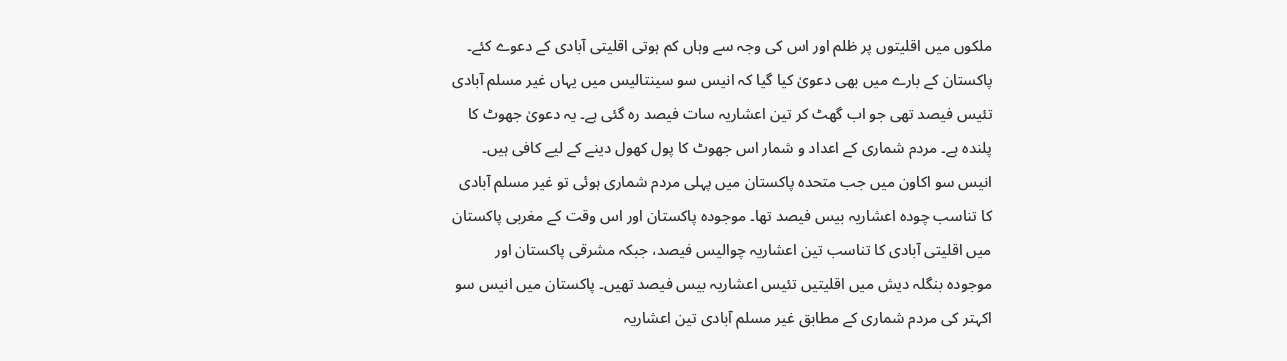ملکوں میں اقلیتوں پر ظلم اور اس کی وجہ سے وہاں کم ہوتی اقلیتی آبادی کے دعوے کئے۔ پاکستان کے بارے میں بھی دعویٰ کیا گیا کہ انیس سو سینتالیس میں یہاں غیر مسلم آبادی تئیس فیصد تھی جو اب گھٹ کر تین اعشاریہ سات فیصد رہ گئی ہے۔ یہ دعویٰ جھوٹ کا پلندہ ہے۔ مردم شماری کے اعداد و شمار اس جھوٹ کا پول کھول دینے کے لیے کافی ہیں۔ انیس سو اکاون میں جب متحدہ پاکستان میں پہلی مردم شماری ہوئی تو غیر مسلم آبادی کا تناسب چودہ اعشاریہ بیس فیصد تھا۔ موجودہ پاکستان اور اس وقت کے مغربی پاکستان میں اقلیتی آبادی کا تناسب تین اعشاریہ چوالیس فیصد، جبکہ مشرقی پاکستان اور موجودہ بنگلہ دیش میں اقلیتیں تئیس اعشاریہ بیس فیصد تھیں۔ پاکستان میں انیس سو اکہتر کی مردم شماری کے مطابق غیر مسلم آبادی تین اعشاریہ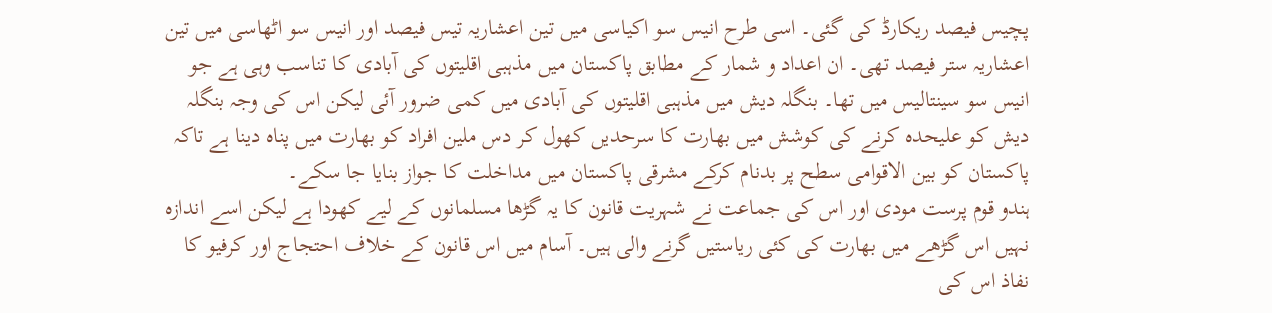پچیس فیصد ریکارڈ کی گئی۔ اسی طرح انیس سو اکیاسی میں تین اعشاریہ تیس فیصد اور انیس سو اٹھاسی میں تین اعشاریہ ستر فیصد تھی۔ ان اعداد و شمار کے مطابق پاکستان میں مذہبی اقلیتوں کی آبادی کا تناسب وہی ہے جو انیس سو سینتالیس میں تھا۔ بنگلہ دیش میں مذہبی اقلیتوں کی آبادی میں کمی ضرور آئی لیکن اس کی وجہ بنگلہ دیش کو علیحدہ کرنے کی کوشش میں بھارت کا سرحدیں کھول کر دس ملین افراد کو بھارت میں پناہ دینا ہے تاکہ پاکستان کو بین الاقوامی سطح پر بدنام کرکے مشرقی پاکستان میں مداخلت کا جواز بنایا جا سکے۔
ہندو قوم پرست مودی اور اس کی جماعت نے شہریت قانون کا یہ گڑھا مسلمانوں کے لیے کھودا ہے لیکن اسے اندازہ نہیں اس گڑھے میں بھارت کی کئی ریاستیں گرنے والی ہیں۔ آسام میں اس قانون کے خلاف احتجاج اور کرفیو کا نفاذ اس کی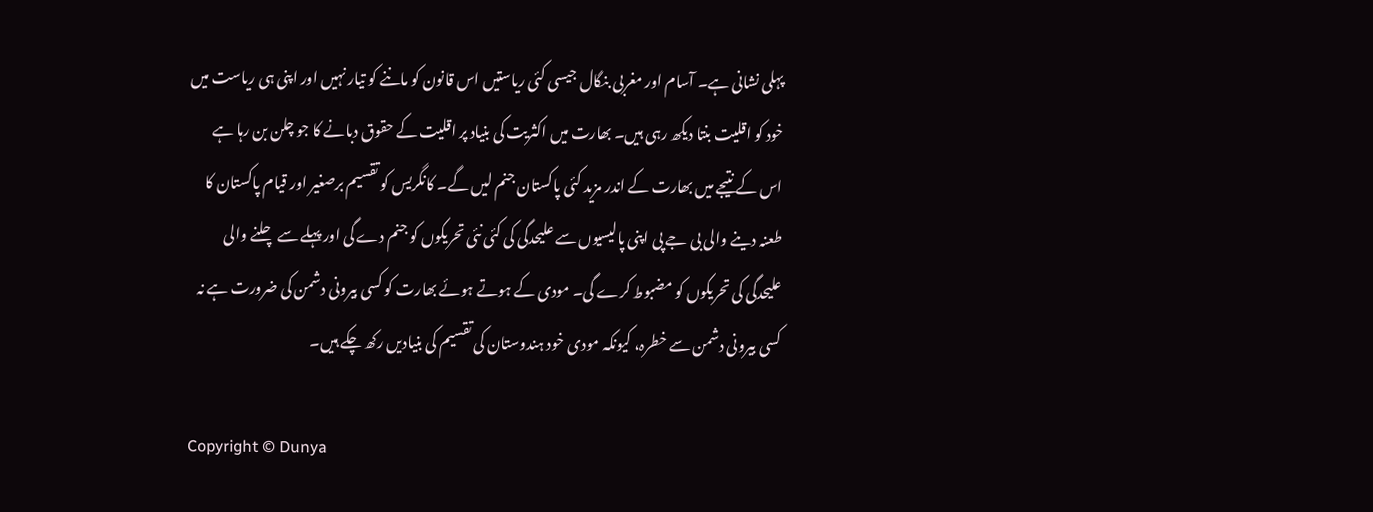پہلی نشانی ہے۔ آسام اور مغربی بنگال جیسی کئی ریاستیں اس قانون کو ماننے کو تیار نہیں اور اپنی ہی ریاست میں خود کو اقلیت بنتا دیکھ رہی ہیں۔ بھارت میں اکثریت کی بنیاد پر اقلیت کے حقوق دبانے کا جو چلن بن رہا ہے اس کے نتیجے میں بھارت کے اندر مزید کئی پاکستان جنم لیں گے۔ کانگریس کو تقسیم برصغیر اور قیام پاکستان کا طعنہ دینے والی بی جے پی اپنی پالیسیوں سے علیحدگی کی کئی نئی تحریکوں کو جنم دے گی اور پہلے سے چلنے والی علیحدگی کی تحریکوں کو مضبوط کرے گی۔ مودی کے ہوتے ہوئے بھارت کو کسی بیرونی دشمن کی ضرورت ہے نہ کسی بیرونی دشمن سے خطرہ، کیونکہ مودی خود ہندوستان کی تقسیم کی بنیادیں رکھ چکے ہیں۔

Copyright © Dunya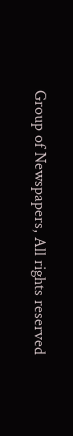Group of Newspapers, All rights reserved